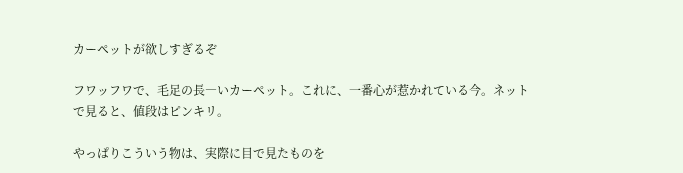カーペットが欲しすぎるぞ

フワッフワで、毛足の長―いカーペット。これに、一番心が惹かれている今。ネットで見ると、値段はピンキリ。

やっぱりこういう物は、実際に目で見たものを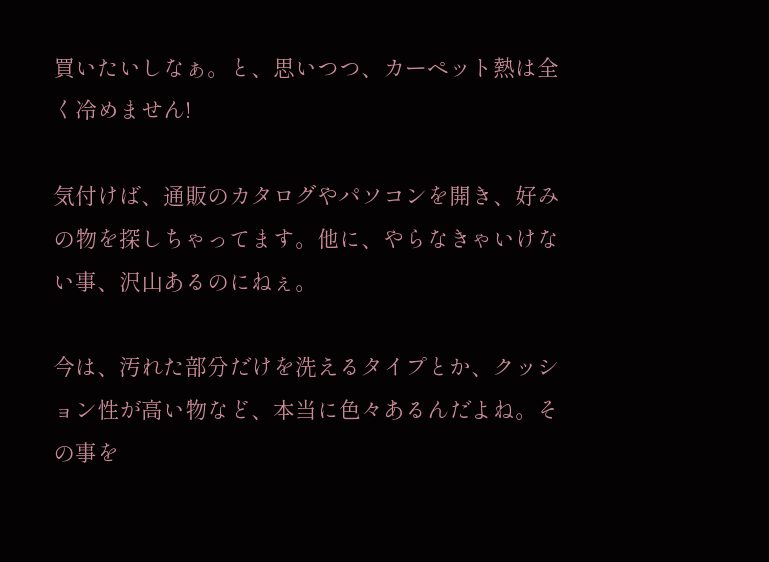買いたいしなぁ。と、思いつつ、カーペット熱は全く冷めません!

気付けば、通販のカタログやパソコンを開き、好みの物を探しちゃってます。他に、やらなきゃいけない事、沢山あるのにねぇ。

今は、汚れた部分だけを洗えるタイプとか、クッション性が高い物など、本当に色々あるんだよね。その事を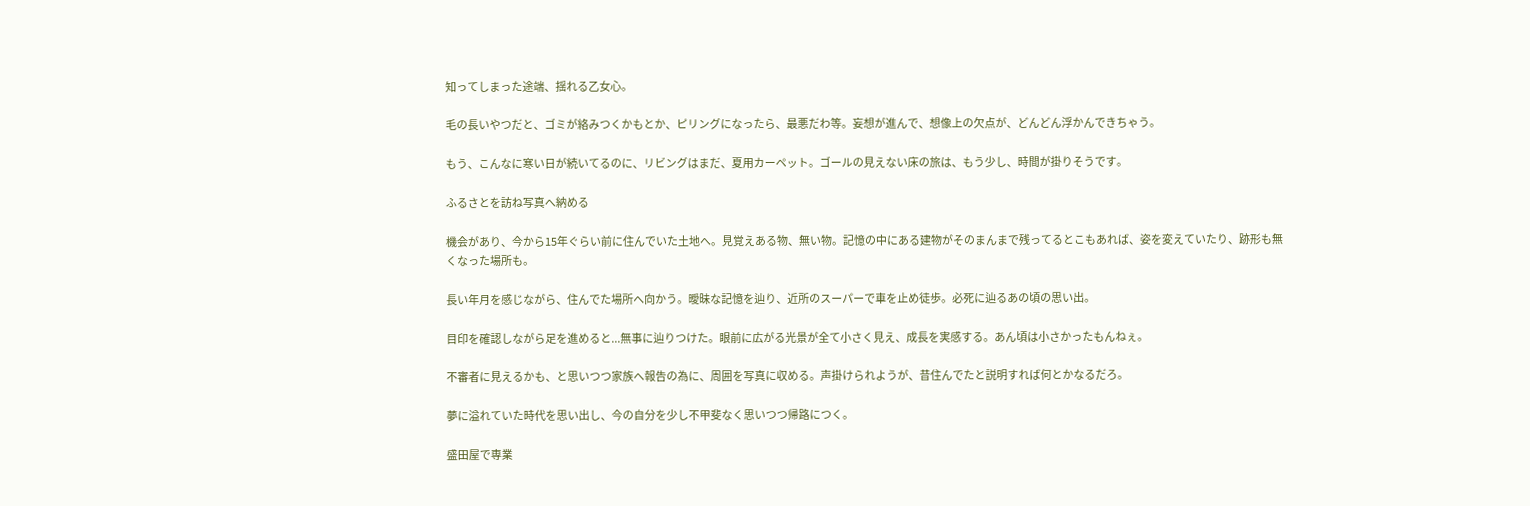知ってしまった途端、揺れる乙女心。

毛の長いやつだと、ゴミが絡みつくかもとか、ピリングになったら、最悪だわ等。妄想が進んで、想像上の欠点が、どんどん浮かんできちゃう。

もう、こんなに寒い日が続いてるのに、リビングはまだ、夏用カーペット。ゴールの見えない床の旅は、もう少し、時間が掛りそうです。

ふるさとを訪ね写真へ納める

機会があり、今から15年ぐらい前に住んでいた土地へ。見覚えある物、無い物。記憶の中にある建物がそのまんまで残ってるとこもあれば、姿を変えていたり、跡形も無くなった場所も。

長い年月を感じながら、住んでた場所へ向かう。曖昧な記憶を辿り、近所のスーパーで車を止め徒歩。必死に辿るあの頃の思い出。

目印を確認しながら足を進めると...無事に辿りつけた。眼前に広がる光景が全て小さく見え、成長を実感する。あん頃は小さかったもんねぇ。

不審者に見えるかも、と思いつつ家族へ報告の為に、周囲を写真に収める。声掛けられようが、昔住んでたと説明すれば何とかなるだろ。

夢に溢れていた時代を思い出し、今の自分を少し不甲斐なく思いつつ帰路につく。

盛田屋で専業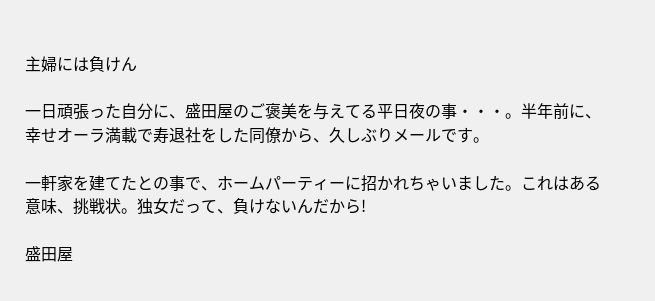主婦には負けん

一日頑張った自分に、盛田屋のご褒美を与えてる平日夜の事・・・。半年前に、幸せオーラ満載で寿退社をした同僚から、久しぶりメールです。

一軒家を建てたとの事で、ホームパーティーに招かれちゃいました。これはある意味、挑戦状。独女だって、負けないんだから!

盛田屋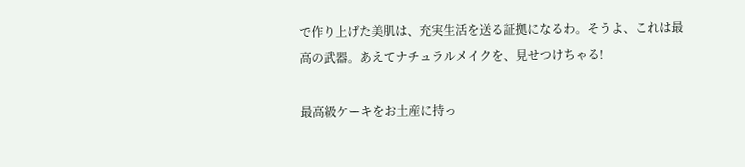で作り上げた美肌は、充実生活を送る証拠になるわ。そうよ、これは最高の武器。あえてナチュラルメイクを、見せつけちゃる!

最高級ケーキをお土産に持っ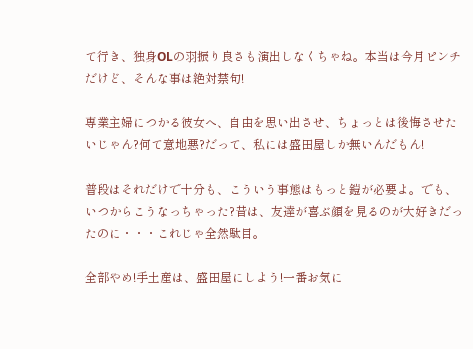て行き、独身OLの羽振り良さも演出しなくちゃね。本当は今月ピンチだけど、そんな事は絶対禁句!

専業主婦につかる彼女へ、自由を思い出させ、ちょっとは後悔させたいじゃん?何て意地悪?だって、私には盛田屋しか無いんだもん!

普段はそれだけで十分も、こういう事態はもっと鎧が必要よ。でも、いつからこうなっちゃった?昔は、友達が喜ぶ顔を見るのが大好きだったのに・・・これじゃ全然駄目。

全部やめ!手土産は、盛田屋にしよう!一番お気に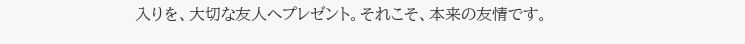入りを、大切な友人へプレゼント。それこそ、本来の友情です。